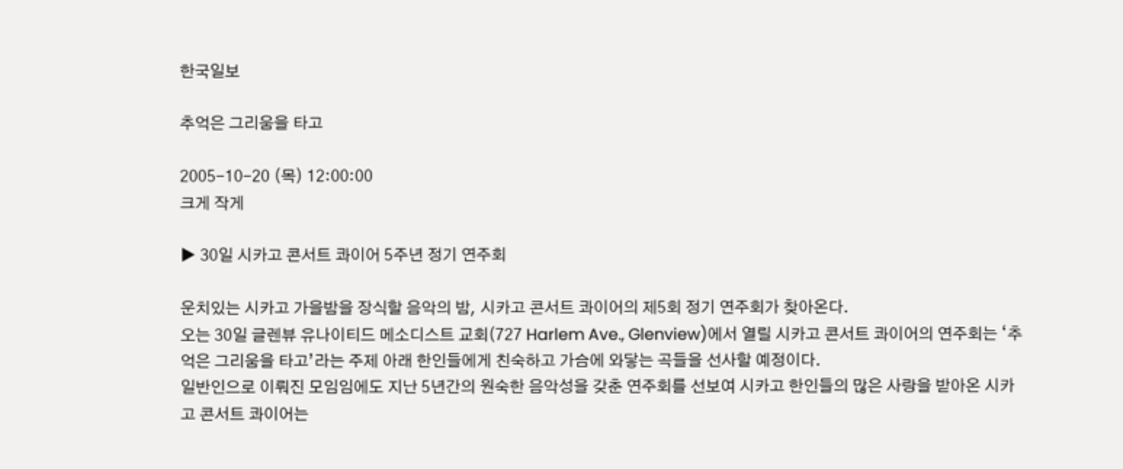한국일보

추억은 그리움을 타고

2005-10-20 (목) 12:00:00
크게 작게

▶ 30일 시카고 콘서트 콰이어 5주년 정기 연주회

운치있는 시카고 가을밤을 장식할 음악의 밤, 시카고 콘서트 콰이어의 제5회 정기 연주회가 찾아온다.
오는 30일 글렌뷰 유나이티드 메소디스트 교회(727 Harlem Ave., Glenview)에서 열릴 시카고 콘서트 콰이어의 연주회는 ‘추억은 그리움을 타고’라는 주제 아래 한인들에게 친숙하고 가슴에 와닿는 곡들을 선사할 예정이다.
일반인으로 이뤄진 모임임에도 지난 5년간의 원숙한 음악성을 갖춘 연주회를 선보여 시카고 한인들의 많은 사랑을 받아온 시카고 콘서트 콰이어는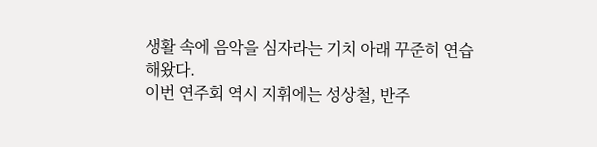생활 속에 음악을 심자라는 기치 아래 꾸준히 연습해왔다.
이번 연주회 역시 지휘에는 성상철, 반주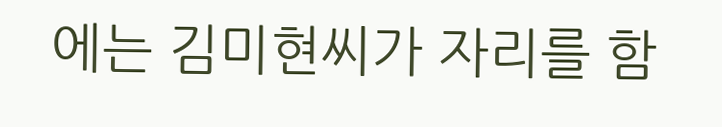에는 김미현씨가 자리를 함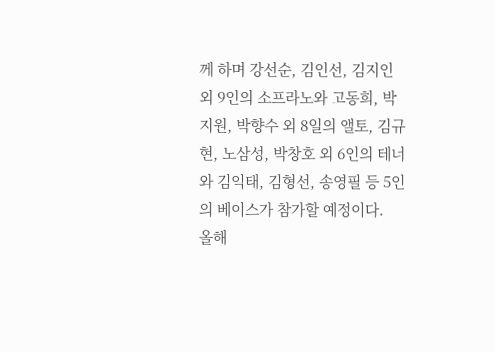께 하며 강선순, 김인선, 김지인 외 9인의 소프라노와 고동희, 박지원, 박향수 외 8일의 앨토, 김규현, 노삼성, 박창호 외 6인의 테너와 김익태, 김형선, 송영필 등 5인의 베이스가 참가할 예정이다.
올해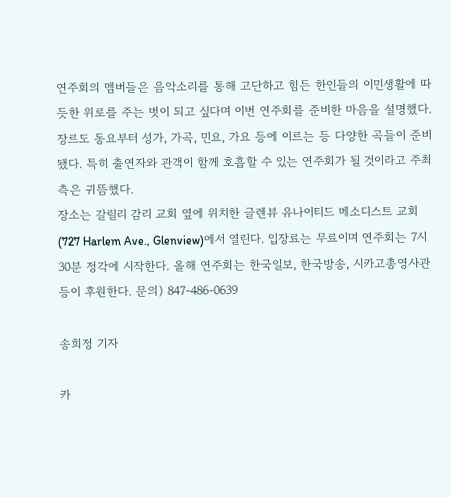연주회의 멤버들은 음악소리를 통해 고단하고 힘든 한인들의 이민생활에 따듯한 위로를 주는 벗이 되고 싶다며 이번 연주회를 준비한 마음을 설명했다.
장르도 동요부터 성가, 가곡, 민요, 가요 등에 이르는 등 다양한 곡들이 준비됐다. 특히 출연자와 관객이 함께 호흡할 수 있는 연주회가 될 것이라고 주최측은 귀뜸했다.
장소는 갈릴리 감리 교회 옆에 위치한 글렌뷰 유나이티드 메소디스트 교회(727 Harlem Ave., Glenview)에서 열린다. 입장료는 무료이며 연주회는 7시 30분 정각에 시작한다. 올해 연주회는 한국일보, 한국방송, 시카고총영사관 등이 후원한다. 문의) 847-486-0639

송희정 기자

카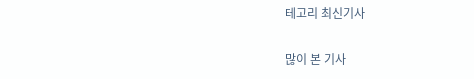테고리 최신기사

많이 본 기사